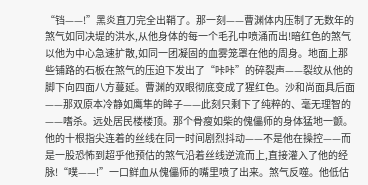“铛——!”黑炎直刀完全出鞘了。那一刻——曹渊体内压制了无数年的煞气如同决堤的洪水,从他身体的每一个毛孔中喷涌而出!暗红色的煞气以他为中心急速扩散,如同一团凝固的血雾笼罩在他的周身。地面上那些铺路的石板在煞气的压迫下发出了“咔咔”的碎裂声——裂纹从他的脚下向四面八方蔓延。曹渊的双眼彻底变成了猩红色。沙和尚面具后面——那双原本冷静如鹰隼的眸子——此刻只剩下了纯粹的、毫无理智的——嗜杀。远处居民楼楼顶。那个骨瘦如柴的傀儡师的身体猛地一颤。他的十根指尖连着的丝线在同一时间剧烈抖动——不是他在操控——而是一股恐怖到超乎他预估的煞气沿着丝线逆流而上,直接灌入了他的经脉!“噗——!”一口鲜血从傀儡师的嘴里喷了出来。煞气反噬。他低估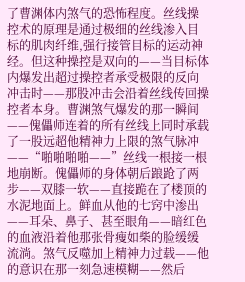了曹渊体内煞气的恐怖程度。丝线操控术的原理是通过极细的丝线渗入目标的肌肉纤维,强行接管目标的运动神经。但这种操控是双向的——当目标体内爆发出超过操控者承受极限的反向冲击时——那股冲击会沿着丝线传回操控者本身。曹渊煞气爆发的那一瞬间——傀儡师连着的所有丝线上同时承载了一股远超他精神力上限的煞气脉冲——“啪啪啪啪——”丝线一根接一根地崩断。傀儡师的身体朝后踉跄了两步——双膝一软——直接跪在了楼顶的水泥地面上。鲜血从他的七窍中渗出——耳朵、鼻子、甚至眼角——暗红色的血液沿着他那张骨瘦如柴的脸缓缓流淌。煞气反噬加上精神力过载——他的意识在那一刻急速模糊——然后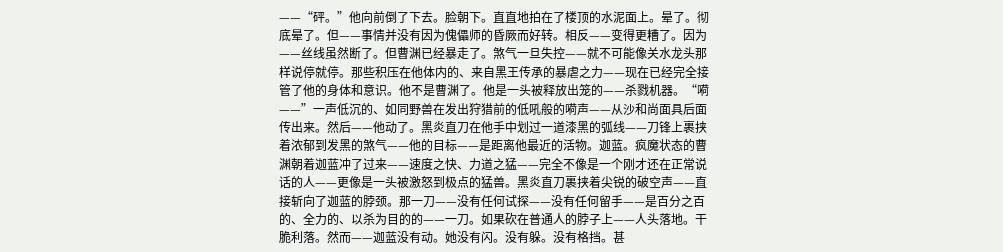——“砰。”他向前倒了下去。脸朝下。直直地拍在了楼顶的水泥面上。晕了。彻底晕了。但——事情并没有因为傀儡师的昏厥而好转。相反——变得更糟了。因为——丝线虽然断了。但曹渊已经暴走了。煞气一旦失控——就不可能像关水龙头那样说停就停。那些积压在他体内的、来自黑王传承的暴虐之力——现在已经完全接管了他的身体和意识。他不是曹渊了。他是一头被释放出笼的——杀戮机器。“嗬——”一声低沉的、如同野兽在发出狩猎前的低吼般的嗬声——从沙和尚面具后面传出来。然后——他动了。黑炎直刀在他手中划过一道漆黑的弧线——刀锋上裹挟着浓郁到发黑的煞气——他的目标——是距离他最近的活物。迦蓝。疯魔状态的曹渊朝着迦蓝冲了过来——速度之快、力道之猛——完全不像是一个刚才还在正常说话的人——更像是一头被激怒到极点的猛兽。黑炎直刀裹挟着尖锐的破空声——直接斩向了迦蓝的脖颈。那一刀——没有任何试探——没有任何留手——是百分之百的、全力的、以杀为目的的——一刀。如果砍在普通人的脖子上——人头落地。干脆利落。然而——迦蓝没有动。她没有闪。没有躲。没有格挡。甚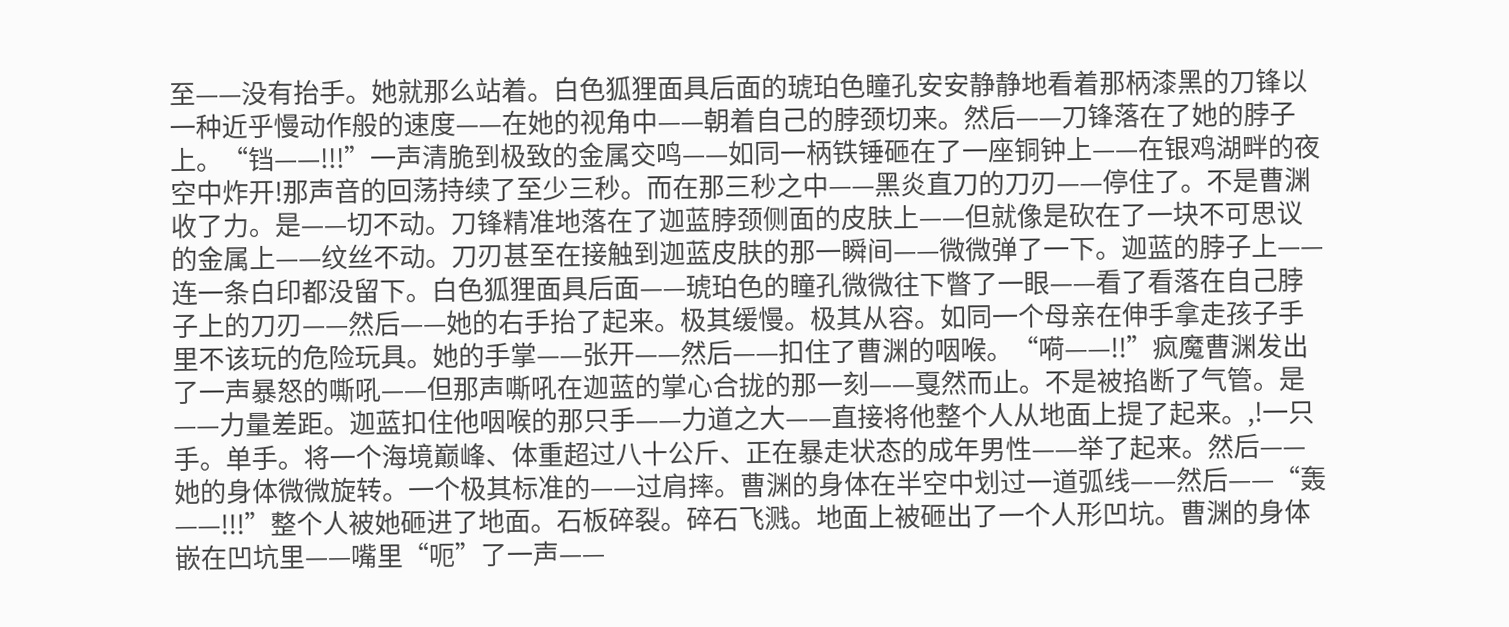至——没有抬手。她就那么站着。白色狐狸面具后面的琥珀色瞳孔安安静静地看着那柄漆黑的刀锋以一种近乎慢动作般的速度——在她的视角中——朝着自己的脖颈切来。然后——刀锋落在了她的脖子上。“铛——!!!”一声清脆到极致的金属交鸣——如同一柄铁锤砸在了一座铜钟上——在银鸡湖畔的夜空中炸开!那声音的回荡持续了至少三秒。而在那三秒之中——黑炎直刀的刀刃——停住了。不是曹渊收了力。是——切不动。刀锋精准地落在了迦蓝脖颈侧面的皮肤上——但就像是砍在了一块不可思议的金属上——纹丝不动。刀刃甚至在接触到迦蓝皮肤的那一瞬间——微微弹了一下。迦蓝的脖子上——连一条白印都没留下。白色狐狸面具后面——琥珀色的瞳孔微微往下瞥了一眼——看了看落在自己脖子上的刀刃——然后——她的右手抬了起来。极其缓慢。极其从容。如同一个母亲在伸手拿走孩子手里不该玩的危险玩具。她的手掌——张开——然后——扣住了曹渊的咽喉。“嗬——!!”疯魔曹渊发出了一声暴怒的嘶吼——但那声嘶吼在迦蓝的掌心合拢的那一刻——戛然而止。不是被掐断了气管。是——力量差距。迦蓝扣住他咽喉的那只手——力道之大——直接将他整个人从地面上提了起来。,!一只手。单手。将一个海境巅峰、体重超过八十公斤、正在暴走状态的成年男性——举了起来。然后——她的身体微微旋转。一个极其标准的——过肩摔。曹渊的身体在半空中划过一道弧线——然后——“轰——!!!”整个人被她砸进了地面。石板碎裂。碎石飞溅。地面上被砸出了一个人形凹坑。曹渊的身体嵌在凹坑里——嘴里“呃”了一声——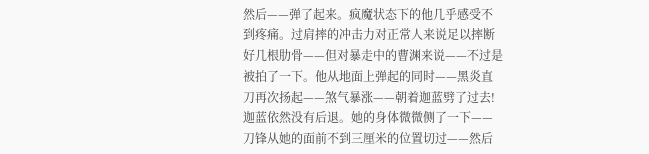然后——弹了起来。疯魔状态下的他几乎感受不到疼痛。过肩摔的冲击力对正常人来说足以摔断好几根肋骨——但对暴走中的曹渊来说——不过是被拍了一下。他从地面上弹起的同时——黑炎直刀再次扬起——煞气暴涨——朝着迦蓝劈了过去!迦蓝依然没有后退。她的身体微微侧了一下——刀锋从她的面前不到三厘米的位置切过——然后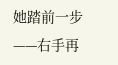她踏前一步——右手再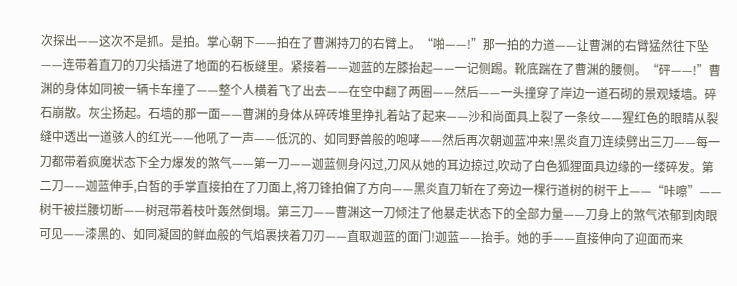次探出——这次不是抓。是拍。掌心朝下——拍在了曹渊持刀的右臂上。“啪——!”那一拍的力道——让曹渊的右臂猛然往下坠——连带着直刀的刀尖插进了地面的石板缝里。紧接着——迦蓝的左膝抬起——一记侧踢。靴底踹在了曹渊的腰侧。“砰——!”曹渊的身体如同被一辆卡车撞了——整个人横着飞了出去——在空中翻了两圈——然后——一头撞穿了岸边一道石砌的景观矮墙。碎石崩散。灰尘扬起。石墙的那一面——曹渊的身体从碎砖堆里挣扎着站了起来——沙和尚面具上裂了一条纹——猩红色的眼睛从裂缝中透出一道骇人的红光——他吼了一声——低沉的、如同野兽般的咆哮——然后再次朝迦蓝冲来!黑炎直刀连续劈出三刀——每一刀都带着疯魔状态下全力爆发的煞气——第一刀——迦蓝侧身闪过,刀风从她的耳边掠过,吹动了白色狐狸面具边缘的一缕碎发。第二刀——迦蓝伸手,白皙的手掌直接拍在了刀面上,将刀锋拍偏了方向——黑炎直刀斩在了旁边一棵行道树的树干上——“咔嚓”——树干被拦腰切断——树冠带着枝叶轰然倒塌。第三刀——曹渊这一刀倾注了他暴走状态下的全部力量——刀身上的煞气浓郁到肉眼可见——漆黑的、如同凝固的鲜血般的气焰裹挟着刀刃——直取迦蓝的面门!迦蓝——抬手。她的手——直接伸向了迎面而来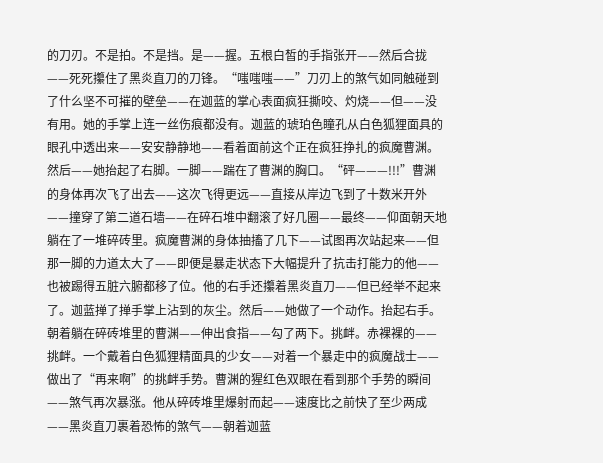的刀刃。不是拍。不是挡。是——握。五根白皙的手指张开——然后合拢——死死攥住了黑炎直刀的刀锋。“嗤嗤嗤——”刀刃上的煞气如同触碰到了什么坚不可摧的壁垒——在迦蓝的掌心表面疯狂撕咬、灼烧——但——没有用。她的手掌上连一丝伤痕都没有。迦蓝的琥珀色瞳孔从白色狐狸面具的眼孔中透出来——安安静静地——看着面前这个正在疯狂挣扎的疯魔曹渊。然后——她抬起了右脚。一脚——踹在了曹渊的胸口。“砰———!!!”曹渊的身体再次飞了出去——这次飞得更远——直接从岸边飞到了十数米开外——撞穿了第二道石墙——在碎石堆中翻滚了好几圈——最终——仰面朝天地躺在了一堆碎砖里。疯魔曹渊的身体抽搐了几下——试图再次站起来——但那一脚的力道太大了——即便是暴走状态下大幅提升了抗击打能力的他——也被踢得五脏六腑都移了位。他的右手还攥着黑炎直刀——但已经举不起来了。迦蓝掸了掸手掌上沾到的灰尘。然后——她做了一个动作。抬起右手。朝着躺在碎砖堆里的曹渊——伸出食指——勾了两下。挑衅。赤裸裸的——挑衅。一个戴着白色狐狸精面具的少女——对着一个暴走中的疯魔战士——做出了“再来啊”的挑衅手势。曹渊的猩红色双眼在看到那个手势的瞬间——煞气再次暴涨。他从碎砖堆里爆射而起——速度比之前快了至少两成——黑炎直刀裹着恐怖的煞气——朝着迦蓝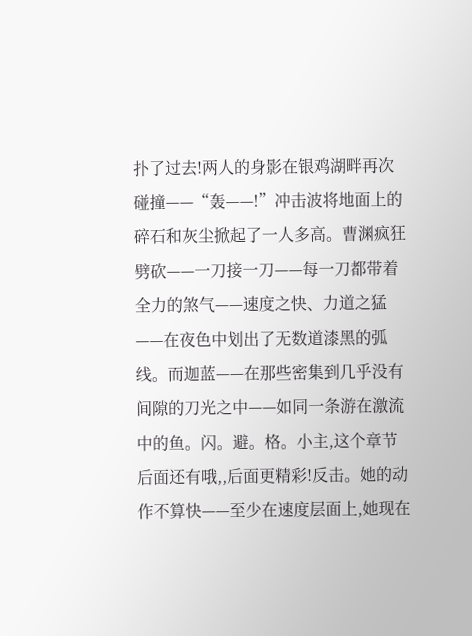扑了过去!两人的身影在银鸡湖畔再次碰撞——“轰——!”冲击波将地面上的碎石和灰尘掀起了一人多高。曹渊疯狂劈砍——一刀接一刀——每一刀都带着全力的煞气——速度之快、力道之猛——在夜色中划出了无数道漆黑的弧线。而迦蓝——在那些密集到几乎没有间隙的刀光之中——如同一条游在激流中的鱼。闪。避。格。小主,这个章节后面还有哦,,后面更精彩!反击。她的动作不算快——至少在速度层面上,她现在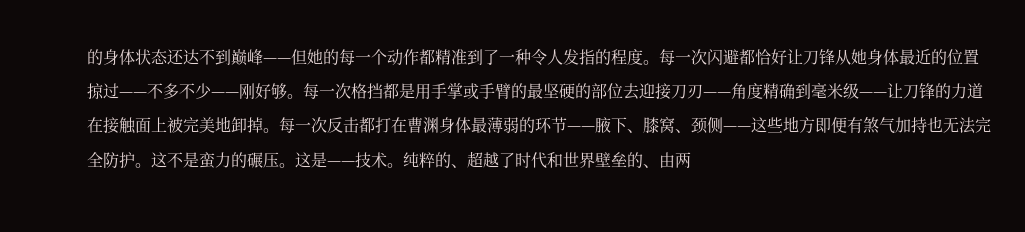的身体状态还达不到巅峰——但她的每一个动作都精准到了一种令人发指的程度。每一次闪避都恰好让刀锋从她身体最近的位置掠过——不多不少——刚好够。每一次格挡都是用手掌或手臂的最坚硬的部位去迎接刀刃——角度精确到毫米级——让刀锋的力道在接触面上被完美地卸掉。每一次反击都打在曹渊身体最薄弱的环节——腋下、膝窝、颈侧——这些地方即便有煞气加持也无法完全防护。这不是蛮力的碾压。这是——技术。纯粹的、超越了时代和世界壁垒的、由两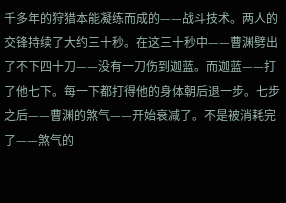千多年的狩猎本能凝练而成的——战斗技术。两人的交锋持续了大约三十秒。在这三十秒中——曹渊劈出了不下四十刀——没有一刀伤到迦蓝。而迦蓝——打了他七下。每一下都打得他的身体朝后退一步。七步之后——曹渊的煞气——开始衰减了。不是被消耗完了——煞气的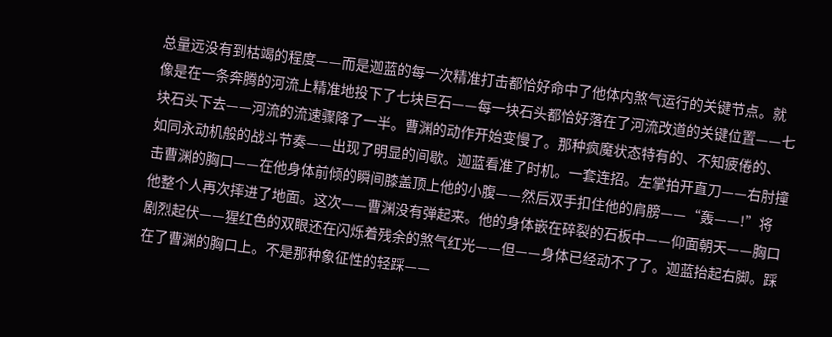总量远没有到枯竭的程度——而是迦蓝的每一次精准打击都恰好命中了他体内煞气运行的关键节点。就像是在一条奔腾的河流上精准地投下了七块巨石——每一块石头都恰好落在了河流改道的关键位置——七块石头下去——河流的流速骤降了一半。曹渊的动作开始变慢了。那种疯魔状态特有的、不知疲倦的、如同永动机般的战斗节奏——出现了明显的间歇。迦蓝看准了时机。一套连招。左掌拍开直刀——右肘撞击曹渊的胸口——在他身体前倾的瞬间膝盖顶上他的小腹——然后双手扣住他的肩膀——“轰——!”将他整个人再次摔进了地面。这次——曹渊没有弹起来。他的身体嵌在碎裂的石板中——仰面朝天——胸口剧烈起伏——猩红色的双眼还在闪烁着残余的煞气红光——但——身体已经动不了了。迦蓝抬起右脚。踩在了曹渊的胸口上。不是那种象征性的轻踩——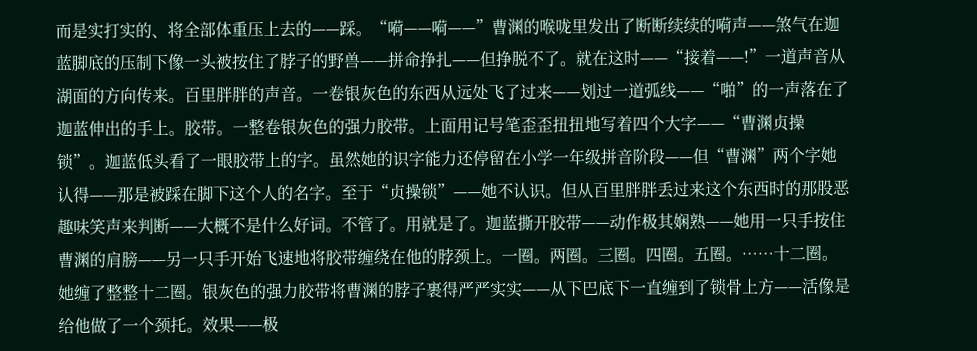而是实打实的、将全部体重压上去的——踩。“嗬——嗬——”曹渊的喉咙里发出了断断续续的嗬声——煞气在迦蓝脚底的压制下像一头被按住了脖子的野兽——拼命挣扎——但挣脱不了。就在这时——“接着——!”一道声音从湖面的方向传来。百里胖胖的声音。一卷银灰色的东西从远处飞了过来——划过一道弧线——“啪”的一声落在了迦蓝伸出的手上。胶带。一整卷银灰色的强力胶带。上面用记号笔歪歪扭扭地写着四个大字——“曹渊贞操锁”。迦蓝低头看了一眼胶带上的字。虽然她的识字能力还停留在小学一年级拼音阶段——但“曹渊”两个字她认得——那是被踩在脚下这个人的名字。至于“贞操锁”——她不认识。但从百里胖胖丢过来这个东西时的那股恶趣味笑声来判断——大概不是什么好词。不管了。用就是了。迦蓝撕开胶带——动作极其娴熟——她用一只手按住曹渊的肩膀——另一只手开始飞速地将胶带缠绕在他的脖颈上。一圈。两圈。三圈。四圈。五圈。……十二圈。她缠了整整十二圈。银灰色的强力胶带将曹渊的脖子裹得严严实实——从下巴底下一直缠到了锁骨上方——活像是给他做了一个颈托。效果——极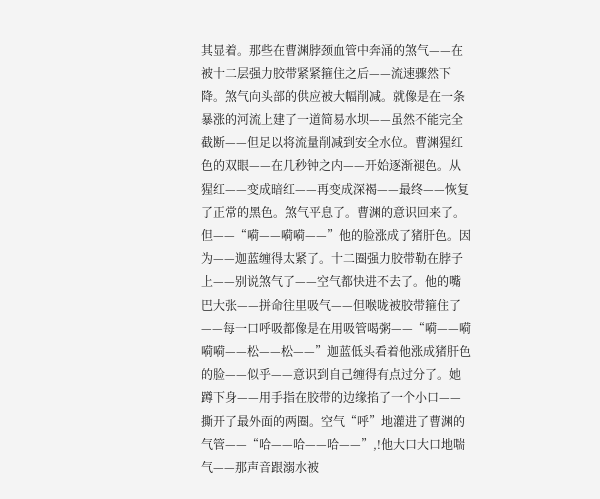其显着。那些在曹渊脖颈血管中奔涌的煞气——在被十二层强力胶带紧紧箍住之后——流速骤然下降。煞气向头部的供应被大幅削减。就像是在一条暴涨的河流上建了一道简易水坝——虽然不能完全截断——但足以将流量削减到安全水位。曹渊猩红色的双眼——在几秒钟之内——开始逐渐褪色。从猩红——变成暗红——再变成深褐——最终——恢复了正常的黑色。煞气平息了。曹渊的意识回来了。但——“嗬——嗬嗬——”他的脸涨成了猪肝色。因为——迦蓝缠得太紧了。十二圈强力胶带勒在脖子上——别说煞气了——空气都快进不去了。他的嘴巴大张——拼命往里吸气——但喉咙被胶带箍住了——每一口呼吸都像是在用吸管喝粥——“嗬——嗬嗬嗬——松——松——”迦蓝低头看着他涨成猪肝色的脸——似乎——意识到自己缠得有点过分了。她蹲下身——用手指在胶带的边缘掐了一个小口——撕开了最外面的两圈。空气“呼”地灌进了曹渊的气管——“哈——哈——哈——”,!他大口大口地喘气——那声音跟溺水被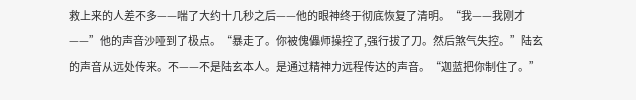救上来的人差不多——喘了大约十几秒之后——他的眼神终于彻底恢复了清明。“我——我刚才——”他的声音沙哑到了极点。“暴走了。你被傀儡师操控了,强行拔了刀。然后煞气失控。”陆玄的声音从远处传来。不——不是陆玄本人。是通过精神力远程传达的声音。“迦蓝把你制住了。”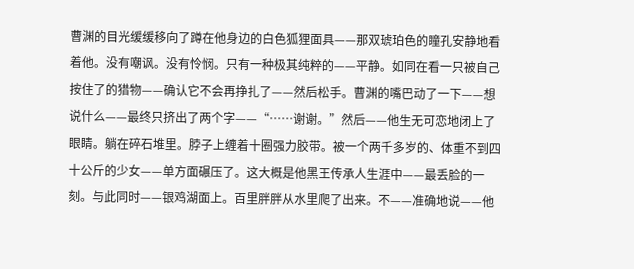曹渊的目光缓缓移向了蹲在他身边的白色狐狸面具——那双琥珀色的瞳孔安静地看着他。没有嘲讽。没有怜悯。只有一种极其纯粹的——平静。如同在看一只被自己按住了的猎物——确认它不会再挣扎了——然后松手。曹渊的嘴巴动了一下——想说什么——最终只挤出了两个字——“……谢谢。”然后——他生无可恋地闭上了眼睛。躺在碎石堆里。脖子上缠着十圈强力胶带。被一个两千多岁的、体重不到四十公斤的少女——单方面碾压了。这大概是他黑王传承人生涯中——最丢脸的一刻。与此同时——银鸡湖面上。百里胖胖从水里爬了出来。不——准确地说——他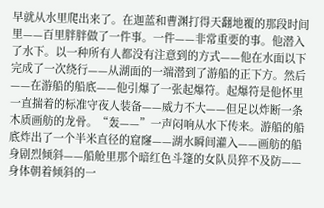早就从水里爬出来了。在迦蓝和曹渊打得天翻地覆的那段时间里——百里胖胖做了一件事。一件——非常重要的事。他潜入了水下。以一种所有人都没有注意到的方式——他在水面以下完成了一次绕行——从湖面的一端潜到了游船的正下方。然后——在游船的船底——他引爆了一张起爆符。起爆符是他怀里一直揣着的标准守夜人装备——威力不大——但足以炸断一条木质画舫的龙骨。“轰——”一声闷响从水下传来。游船的船底炸出了一个半米直径的窟窿——湖水瞬间灌入——画舫的船身剧烈倾斜——船舱里那个暗红色斗篷的女队员猝不及防——身体朝着倾斜的一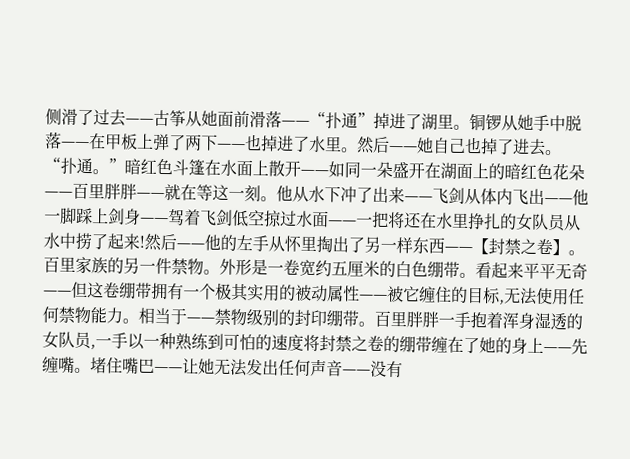侧滑了过去——古筝从她面前滑落——“扑通”掉进了湖里。铜锣从她手中脱落——在甲板上弹了两下——也掉进了水里。然后——她自己也掉了进去。“扑通。”暗红色斗篷在水面上散开——如同一朵盛开在湖面上的暗红色花朵——百里胖胖——就在等这一刻。他从水下冲了出来——飞剑从体内飞出——他一脚踩上剑身——驾着飞剑低空掠过水面——一把将还在水里挣扎的女队员从水中捞了起来!然后——他的左手从怀里掏出了另一样东西——【封禁之卷】。百里家族的另一件禁物。外形是一卷宽约五厘米的白色绷带。看起来平平无奇——但这卷绷带拥有一个极其实用的被动属性——被它缠住的目标,无法使用任何禁物能力。相当于——禁物级别的封印绷带。百里胖胖一手抱着浑身湿透的女队员,一手以一种熟练到可怕的速度将封禁之卷的绷带缠在了她的身上——先缠嘴。堵住嘴巴——让她无法发出任何声音——没有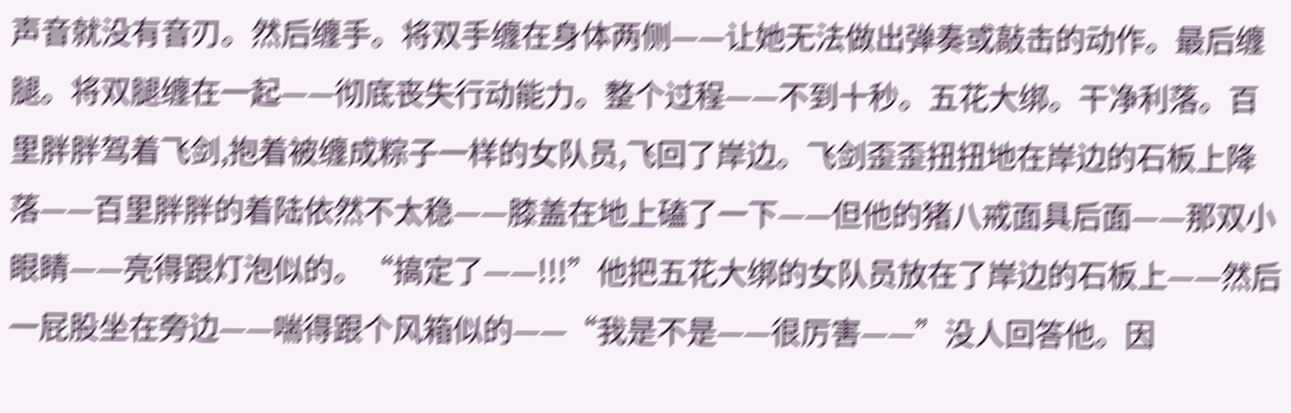声音就没有音刃。然后缠手。将双手缠在身体两侧——让她无法做出弹奏或敲击的动作。最后缠腿。将双腿缠在一起——彻底丧失行动能力。整个过程——不到十秒。五花大绑。干净利落。百里胖胖驾着飞剑,抱着被缠成粽子一样的女队员,飞回了岸边。飞剑歪歪扭扭地在岸边的石板上降落——百里胖胖的着陆依然不太稳——膝盖在地上磕了一下——但他的猪八戒面具后面——那双小眼睛——亮得跟灯泡似的。“搞定了——!!!”他把五花大绑的女队员放在了岸边的石板上——然后一屁股坐在旁边——喘得跟个风箱似的——“我是不是——很厉害——”没人回答他。因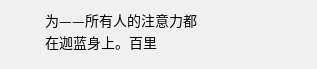为——所有人的注意力都在迦蓝身上。百里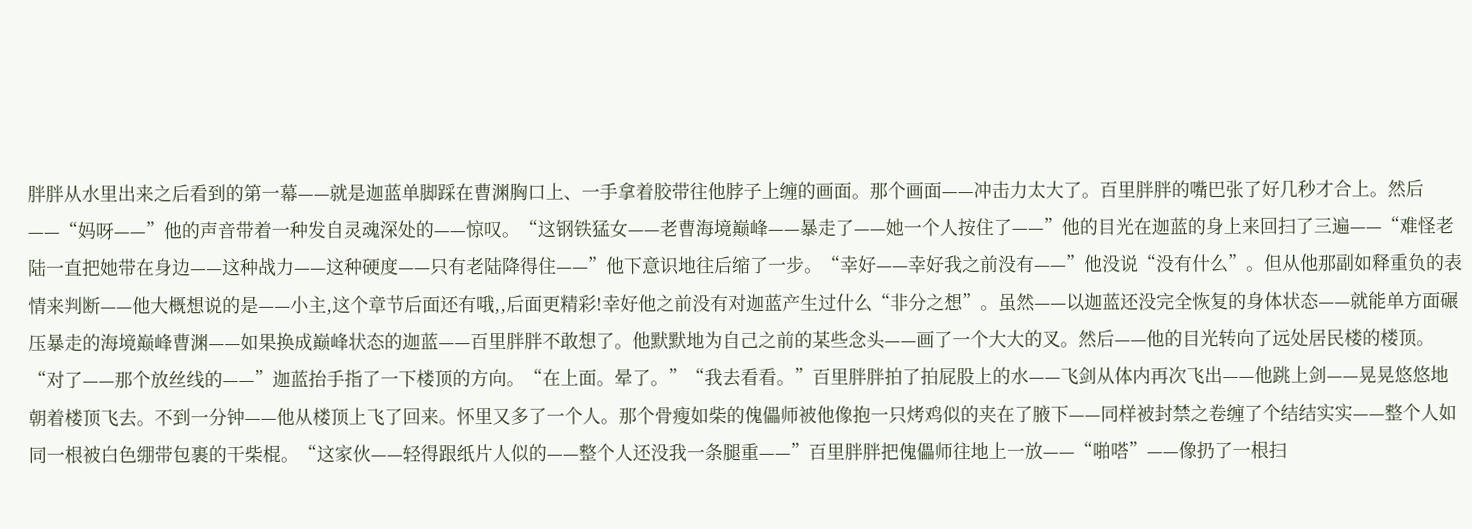胖胖从水里出来之后看到的第一幕——就是迦蓝单脚踩在曹渊胸口上、一手拿着胶带往他脖子上缠的画面。那个画面——冲击力太大了。百里胖胖的嘴巴张了好几秒才合上。然后——“妈呀——”他的声音带着一种发自灵魂深处的——惊叹。“这钢铁猛女——老曹海境巅峰——暴走了——她一个人按住了——”他的目光在迦蓝的身上来回扫了三遍——“难怪老陆一直把她带在身边——这种战力——这种硬度——只有老陆降得住——”他下意识地往后缩了一步。“幸好——幸好我之前没有——”他没说“没有什么”。但从他那副如释重负的表情来判断——他大概想说的是——小主,这个章节后面还有哦,,后面更精彩!幸好他之前没有对迦蓝产生过什么“非分之想”。虽然——以迦蓝还没完全恢复的身体状态——就能单方面碾压暴走的海境巅峰曹渊——如果换成巅峰状态的迦蓝——百里胖胖不敢想了。他默默地为自己之前的某些念头——画了一个大大的叉。然后——他的目光转向了远处居民楼的楼顶。“对了——那个放丝线的——”迦蓝抬手指了一下楼顶的方向。“在上面。晕了。”“我去看看。”百里胖胖拍了拍屁股上的水——飞剑从体内再次飞出——他跳上剑——晃晃悠悠地朝着楼顶飞去。不到一分钟——他从楼顶上飞了回来。怀里又多了一个人。那个骨瘦如柴的傀儡师被他像抱一只烤鸡似的夹在了腋下——同样被封禁之卷缠了个结结实实——整个人如同一根被白色绷带包裹的干柴棍。“这家伙——轻得跟纸片人似的——整个人还没我一条腿重——”百里胖胖把傀儡师往地上一放——“啪嗒”——像扔了一根扫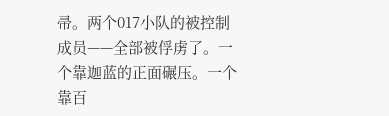帚。两个017小队的被控制成员——全部被俘虏了。一个靠迦蓝的正面碾压。一个靠百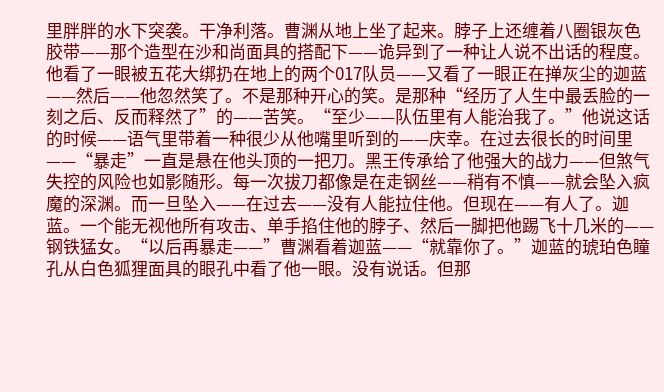里胖胖的水下突袭。干净利落。曹渊从地上坐了起来。脖子上还缠着八圈银灰色胶带——那个造型在沙和尚面具的搭配下——诡异到了一种让人说不出话的程度。他看了一眼被五花大绑扔在地上的两个017队员——又看了一眼正在掸灰尘的迦蓝——然后——他忽然笑了。不是那种开心的笑。是那种“经历了人生中最丢脸的一刻之后、反而释然了”的——苦笑。“至少——队伍里有人能治我了。”他说这话的时候——语气里带着一种很少从他嘴里听到的——庆幸。在过去很长的时间里——“暴走”一直是悬在他头顶的一把刀。黑王传承给了他强大的战力——但煞气失控的风险也如影随形。每一次拔刀都像是在走钢丝——稍有不慎——就会坠入疯魔的深渊。而一旦坠入——在过去——没有人能拉住他。但现在——有人了。迦蓝。一个能无视他所有攻击、单手掐住他的脖子、然后一脚把他踢飞十几米的——钢铁猛女。“以后再暴走——”曹渊看着迦蓝——“就靠你了。”迦蓝的琥珀色瞳孔从白色狐狸面具的眼孔中看了他一眼。没有说话。但那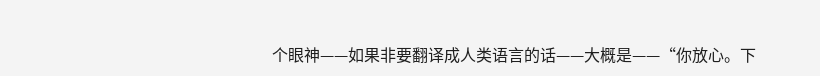个眼神——如果非要翻译成人类语言的话——大概是——“你放心。下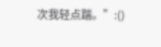次我轻点踹。”:()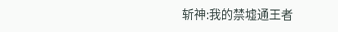斩神:我的禁墟通王者